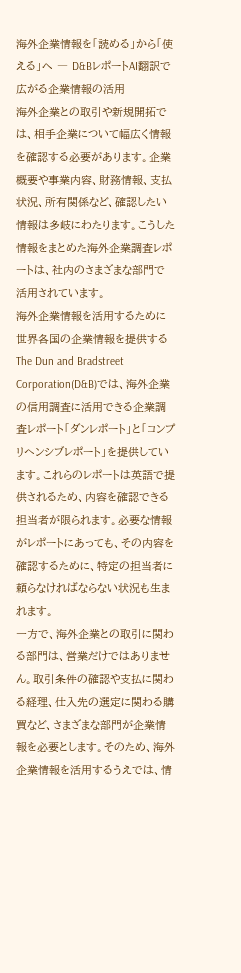海外企業情報を「読める」から「使える」へ ― D&BレポートAI翻訳で広がる企業情報の活用
海外企業との取引や新規開拓では、相手企業について幅広く情報を確認する必要があります。企業概要や事業内容、財務情報、支払状況、所有関係など、確認したい情報は多岐にわたります。こうした情報をまとめた海外企業調査レポートは、社内のさまざまな部門で活用されています。
海外企業情報を活用するために
世界各国の企業情報を提供するThe Dun and Bradstreet Corporation(D&B)では、海外企業の信用調査に活用できる企業調査レポート「ダンレポート」と「コンプリヘンシブレポート」を提供しています。これらのレポートは英語で提供されるため、内容を確認できる担当者が限られます。必要な情報がレポートにあっても、その内容を確認するために、特定の担当者に頼らなければならない状況も生まれます。
一方で、海外企業との取引に関わる部門は、営業だけではありません。取引条件の確認や支払に関わる経理、仕入先の選定に関わる購買など、さまざまな部門が企業情報を必要とします。そのため、海外企業情報を活用するうえでは、情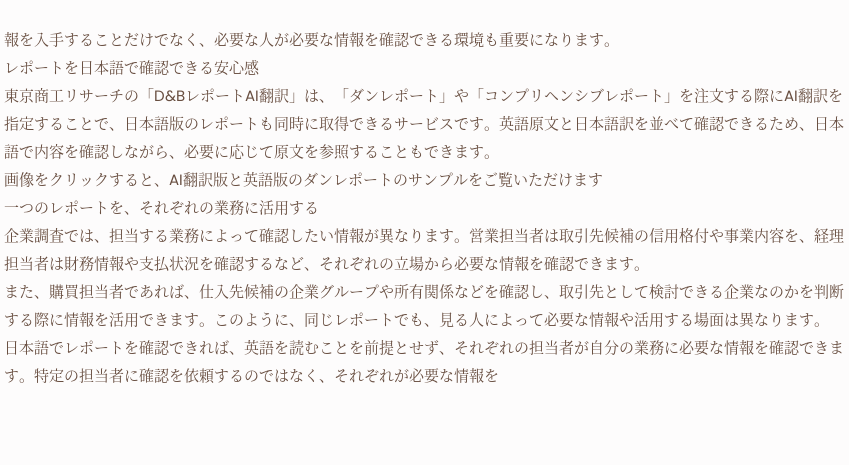報を入手することだけでなく、必要な人が必要な情報を確認できる環境も重要になります。
レポートを日本語で確認できる安心感
東京商工リサーチの「D&BレポートAI翻訳」は、「ダンレポート」や「コンプリヘンシブレポート」を注文する際にAI翻訳を指定することで、日本語版のレポートも同時に取得できるサービスです。英語原文と日本語訳を並べて確認できるため、日本語で内容を確認しながら、必要に応じて原文を参照することもできます。
画像をクリックすると、AI翻訳版と英語版のダンレポートのサンプルをご覧いただけます
一つのレポートを、それぞれの業務に活用する
企業調査では、担当する業務によって確認したい情報が異なります。営業担当者は取引先候補の信用格付や事業内容を、経理担当者は財務情報や支払状況を確認するなど、それぞれの立場から必要な情報を確認できます。
また、購買担当者であれば、仕入先候補の企業グループや所有関係などを確認し、取引先として検討できる企業なのかを判断する際に情報を活用できます。このように、同じレポートでも、見る人によって必要な情報や活用する場面は異なります。
日本語でレポートを確認できれば、英語を読むことを前提とせず、それぞれの担当者が自分の業務に必要な情報を確認できます。特定の担当者に確認を依頼するのではなく、それぞれが必要な情報を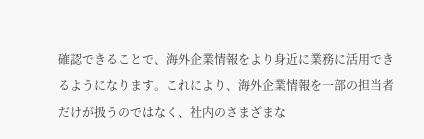確認できることで、海外企業情報をより身近に業務に活用できるようになります。これにより、海外企業情報を一部の担当者だけが扱うのではなく、社内のさまざまな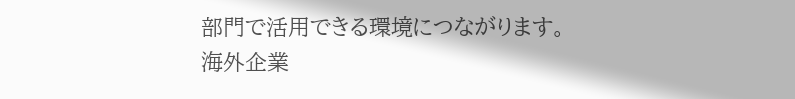部門で活用できる環境につながります。
海外企業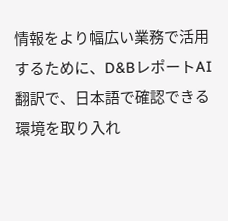情報をより幅広い業務で活用するために、D&BレポートAI翻訳で、日本語で確認できる環境を取り入れ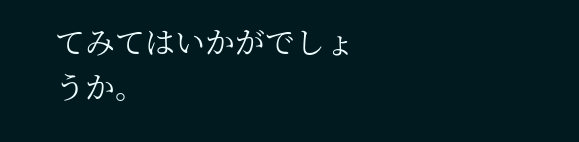てみてはいかがでしょうか。